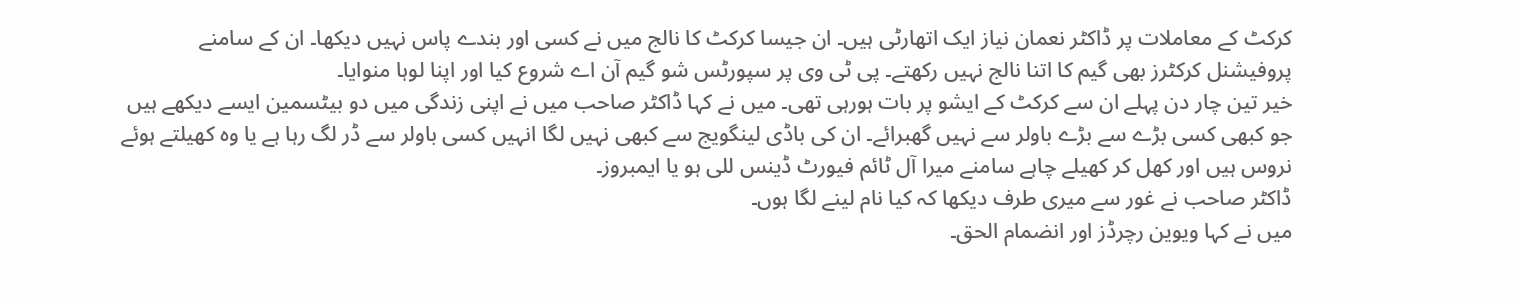کرکٹ کے معاملات پر ڈاکٹر نعمان نیاز ایک اتھارٹی ہیں۔ ان جیسا کرکٹ کا نالج میں نے کسی اور بندے پاس نہیں دیکھا۔ ان کے سامنے پروفیشنل کرکٹرز بھی گیم کا اتنا نالج نہیں رکھتے۔ پی ٹی وی پر سپورٹس شو گیم آن اے شروع کیا اور اپنا لوہا منوایا۔
خیر تین چار دن پہلے ان سے کرکٹ کے ایشو پر بات ہورہی تھی۔ میں نے کہا ڈاکٹر صاحب میں نے اپنی زندگی میں دو بیٹسمین ایسے دیکھے ہیں جو کبھی کسی بڑے سے بڑے باولر سے نہیں گھبرائے۔ ان کی باڈی لینگویج سے کبھی نہیں لگا انہیں کسی باولر سے ڈر لگ رہا ہے یا وہ کھیلتے ہوئے نروس ہیں اور کھل کر کھیلے چاہے سامنے میرا آل ٹائم فیورٹ ڈینس للی ہو یا ایمبروز۔
ڈاکٹر صاحب نے غور سے میری طرف دیکھا کہ کیا نام لینے لگا ہوں۔
میں نے کہا ویوین رچرڈز اور انضمام الحق۔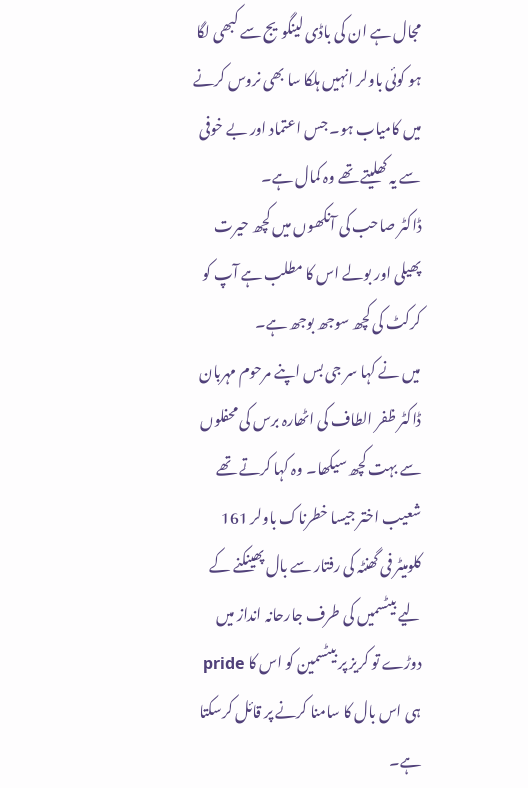مجال ہے ان کی باڈی لینگویج سے کبھی لگا ہو کوئی باولر انہیں ہلکا سا بھی نروس کرنے میں کامیاب ہو۔ جس اعتماد اور بے خوفی سے یہ کھلیتے تھے وہ کمال ہے۔
ڈاکٹر صاحب کی آنکھوں میں کچھ حیرت پھیلی اور بولے اس کا مطلب ہے آپ کو کرکٹ کی کچھ سوجھ بوجھ ہے۔
میں نے کہا سر جی بس اپنے مرحوم مہربان ڈاکٹر ظفر الطاف کی اٹھارہ برس کی محفلوں سے بہت کچھ سیکھا۔ وہ کہا کرتے تھے شعیب اختر جیسا خطرناک باولر 161 کلومیٹر فی گھنٹہ کی رفتار سے بال پھینکنے کے لیے بیٹسمیں کی طرف جارحانہ انداز میں دوڑے تو کریز پر بیٹسمین کو اس کا pride ہی اس بال کا سامنا کرنے پر قائل کرسکتا ہے۔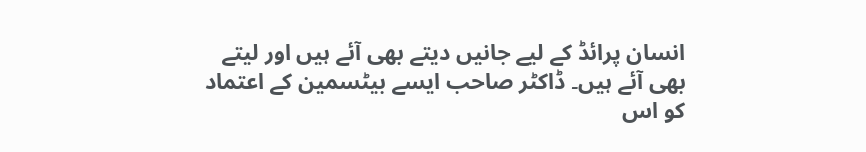انسان پرائڈ کے لیے جانیں دیتے بھی آئے ہیں اور لیتے بھی آئے ہیں۔ ڈاکٹر صاحب ایسے بیٹسمین کے اعتماد کو اس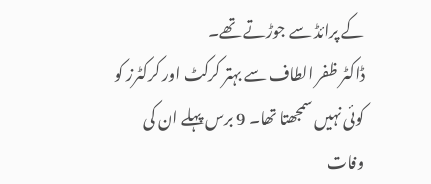کے پرائڈ سے جوڑتے تھے۔
ڈاکٹر ظفر الطاف سے بہتر کرکٹ اور کرکٹرز کو کوئی نہیں سمجھتا تھا۔ 9 برس پہلے ان کی وفات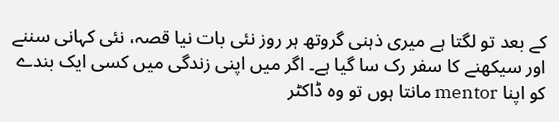کے بعد تو لگتا ہے میری ذہنی گروتھ ہر روز نئی بات نیا قصہ، نئی کہانی سننے اور سیکھنے کا سفر رک سا گیا ہے۔ اگر میں اپنی زندگی میں کسی ایک بندے کو اپنا mentor مانتا ہوں تو وہ ڈاکٹر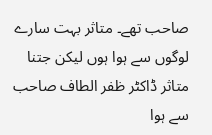صاحب تھے۔ متاثر بہت سارے لوگوں سے ہوا ہوں لیکن جتنا متاثر ڈاکٹر ظفر الطاف صاحب سے ہوا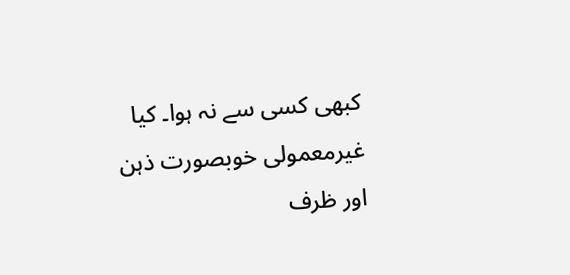کبھی کسی سے نہ ہوا۔ کیا غیرمعمولی خوبصورت ذہن اور ظرف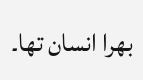بھرا انسان تھا۔